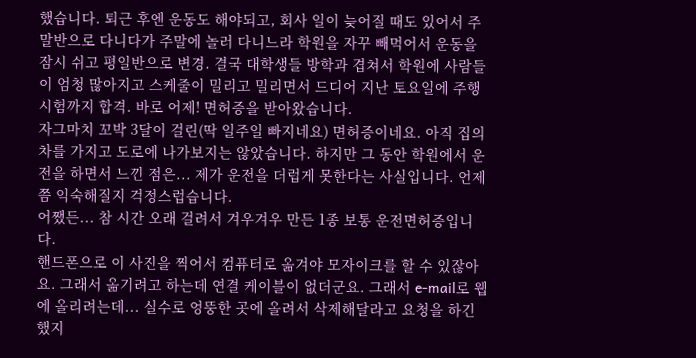했습니다. 퇴근 후엔 운동도 해야되고, 회사 일이 늦어질 때도 있어서 주말반으로 다니다가 주말에 놀러 다니느라 학원을 자꾸 빼먹어서 운동을 잠시 쉬고 평일반으로 변경. 결국 대학생들 방학과 겹쳐서 학원에 사람들이 엄청 많아지고 스케줄이 밀리고 밀리면서 드디어 지난 토요일에 주행 시험까지 합격. 바로 어제! 면허증을 받아왔습니다.
자그마치 꼬박 3달이 걸린(딱 일주일 빠지네요) 면허증이네요. 아직 집의 차를 가지고 도로에 나가보지는 않았습니다. 하지만 그 동안 학원에서 운전을 하면서 느낀 점은... 제가 운전을 더럽게 못한다는 사실입니다. 언제쯤 익숙해질지 걱정스럽습니다.
어쨌든... 참 시간 오래 걸려서 겨우겨우 만든 1종 보통 운전면허증입니다.
핸드폰으로 이 사진을 찍어서 컴퓨터로 옮겨야 모자이크를 할 수 있잖아요. 그래서 옮기려고 하는데 연결 케이블이 없더군요. 그래서 e-mail로 웹에 올리려는데... 실수로 엉뚱한 곳에 올려서 삭제해달라고 요청을 하긴 했지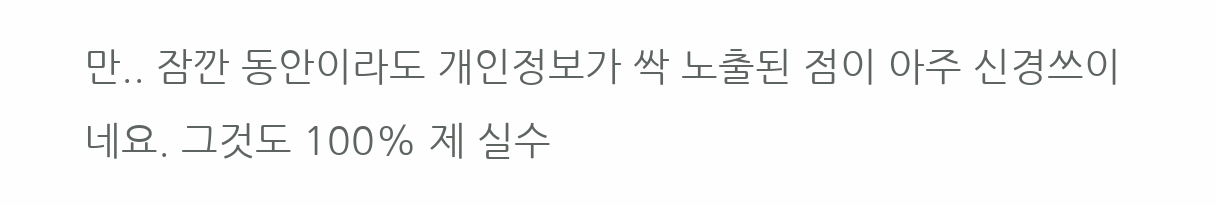만.. 잠깐 동안이라도 개인정보가 싹 노출된 점이 아주 신경쓰이네요. 그것도 100% 제 실수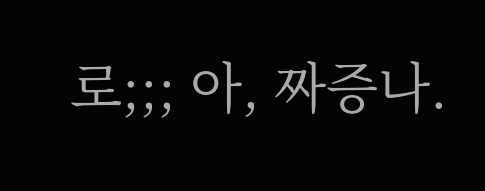로;;; 아, 짜증나.